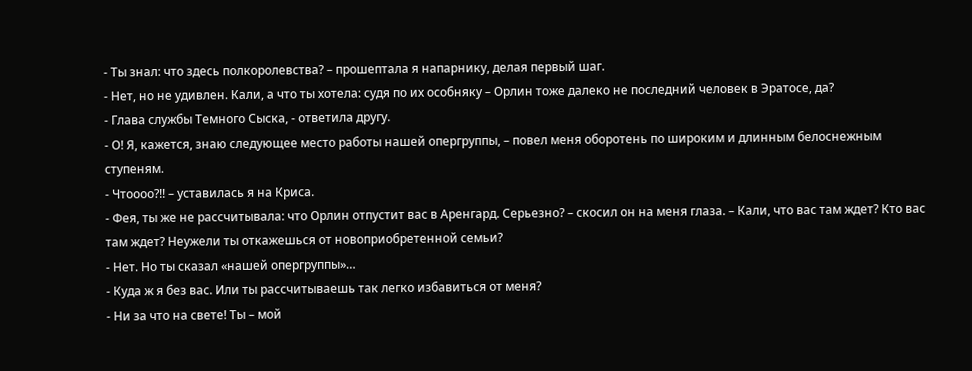- Ты знал: что здесь полкоролевства? – прошептала я напарнику, делая первый шаг.
- Нет, но не удивлен. Кали, а что ты хотела: судя по их особняку – Орлин тоже далеко не последний человек в Эратосе, да?
- Глава службы Темного Сыска, - ответила другу.
- О! Я, кажется, знаю следующее место работы нашей опергруппы, – повел меня оборотень по широким и длинным белоснежным ступеням.
- Чтоооо?!! – уставилась я на Криса.
- Фея, ты же не рассчитывала: что Орлин отпустит вас в Аренгард. Серьезно? – скосил он на меня глаза. – Кали, что вас там ждет? Кто вас там ждет? Неужели ты откажешься от новоприобретенной семьи?
- Нет. Но ты сказал «нашей опергруппы»…
- Куда ж я без вас. Или ты рассчитываешь так легко избавиться от меня?
- Ни за что на свете! Ты – мой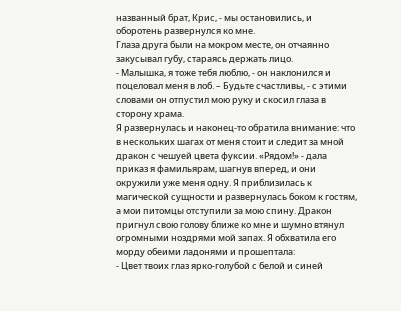названный брат, Крис, - мы остановились, и оборотень развернулся ко мне.
Глаза друга были на мокром месте, он отчаянно закусывал губу, стараясь держать лицо.
- Малышка, я тоже тебя люблю, - он наклонился и поцеловал меня в лоб. – Будьте счастливы, - с этими словами он отпустил мою руку и скосил глаза в сторону храма.
Я развернулась и наконец-то обратила внимание: что в нескольких шагах от меня стоит и следит за мной дракон с чешуей цвета фуксии. «Рядом!» - дала приказ я фамильярам, шагнув вперед, и они окружили уже меня одну. Я приблизилась к магической сущности и развернулась боком к гостям, а мои питомцы отступили за мою спину. Дракон пригнул свою голову ближе ко мне и шумно втянул огромными ноздрями мой запах. Я обхватила его морду обеими ладонями и прошептала:
- Цвет твоих глаз ярко-голубой с белой и синей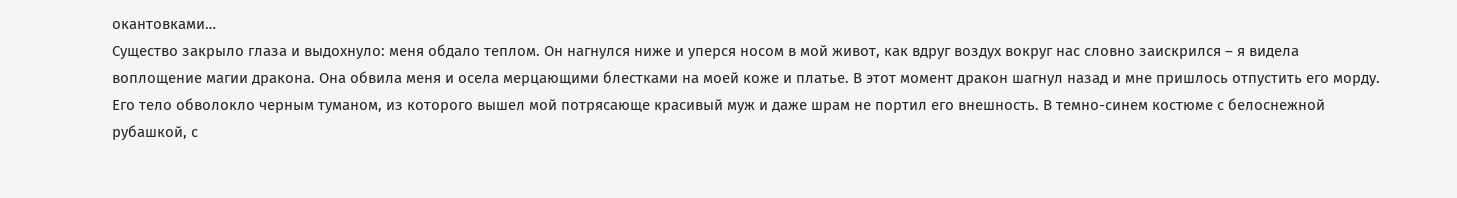окантовками…
Существо закрыло глаза и выдохнуло: меня обдало теплом. Он нагнулся ниже и уперся носом в мой живот, как вдруг воздух вокруг нас словно заискрился – я видела воплощение магии дракона. Она обвила меня и осела мерцающими блестками на моей коже и платье. В этот момент дракон шагнул назад и мне пришлось отпустить его морду. Его тело обволокло черным туманом, из которого вышел мой потрясающе красивый муж и даже шрам не портил его внешность. В темно-синем костюме с белоснежной рубашкой, с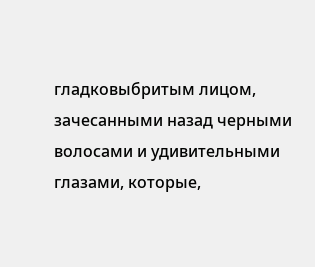гладковыбритым лицом, зачесанными назад черными волосами и удивительными глазами, которые,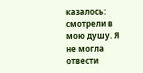казалось: смотрели в мою душу. Я не могла отвести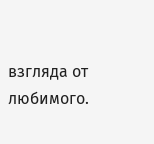взгляда от любимого.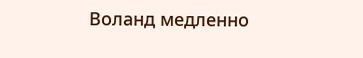Воланд медленно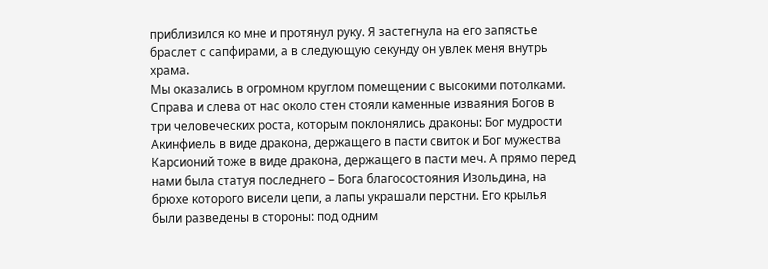приблизился ко мне и протянул руку. Я застегнула на его запястье браслет с сапфирами, а в следующую секунду он увлек меня внутрь храма.
Мы оказались в огромном круглом помещении с высокими потолками. Справа и слева от нас около стен стояли каменные изваяния Богов в три человеческих роста, которым поклонялись драконы: Бог мудрости Акинфиель в виде дракона, держащего в пасти свиток и Бог мужества Карсионий тоже в виде дракона, держащего в пасти меч. А прямо перед нами была статуя последнего – Бога благосостояния Изольдина, на брюхе которого висели цепи, а лапы украшали перстни. Его крылья были разведены в стороны: под одним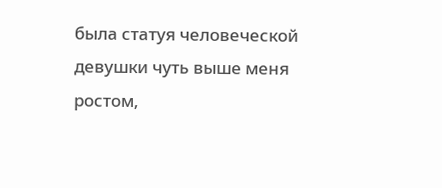была статуя человеческой девушки чуть выше меня ростом,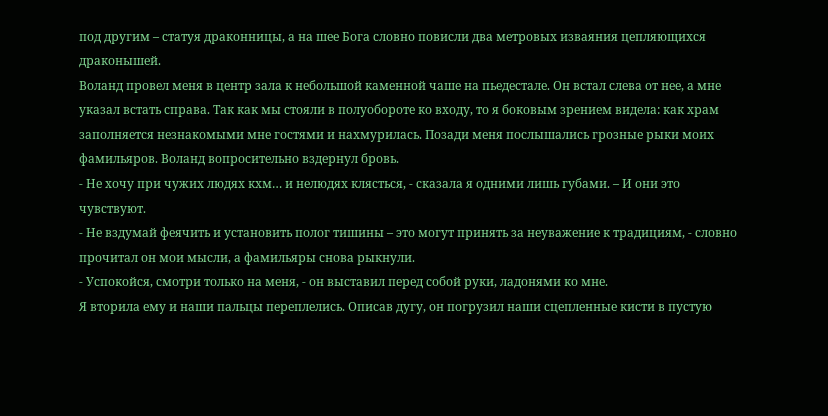под другим – статуя драконницы, а на шее Бога словно повисли два метровых изваяния цепляющихся драконышей.
Воланд провел меня в центр зала к небольшой каменной чаше на пьедестале. Он встал слева от нее, а мне указал встать справа. Так как мы стояли в полуобороте ко входу, то я боковым зрением видела: как храм заполняется незнакомыми мне гостями и нахмурилась. Позади меня послышались грозные рыки моих фамильяров. Воланд вопросительно вздернул бровь.
- Не хочу при чужих людях кхм… и нелюдях клясться, - сказала я одними лишь губами. – И они это чувствуют.
- Не вздумай феячить и установить полог тишины – это могут принять за неуважение к традициям, - словно прочитал он мои мысли, а фамильяры снова рыкнули.
- Успокойся, смотри только на меня, - он выставил перед собой руки, ладонями ко мне.
Я вторила ему и наши пальцы переплелись. Описав дугу, он погрузил наши сцепленные кисти в пустую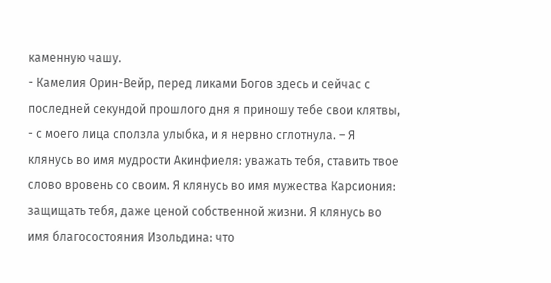каменную чашу.
- Камелия Орин-Вейр, перед ликами Богов здесь и сейчас с последней секундой прошлого дня я приношу тебе свои клятвы, - с моего лица сползла улыбка, и я нервно сглотнула. – Я клянусь во имя мудрости Акинфиеля: уважать тебя, ставить твое слово вровень со своим. Я клянусь во имя мужества Карсиония: защищать тебя, даже ценой собственной жизни. Я клянусь во имя благосостояния Изольдина: что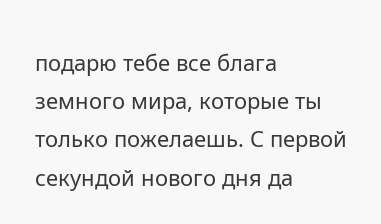подарю тебе все блага земного мира, которые ты только пожелаешь. С первой секундой нового дня да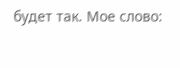будет так. Мое слово: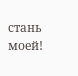стань моей!